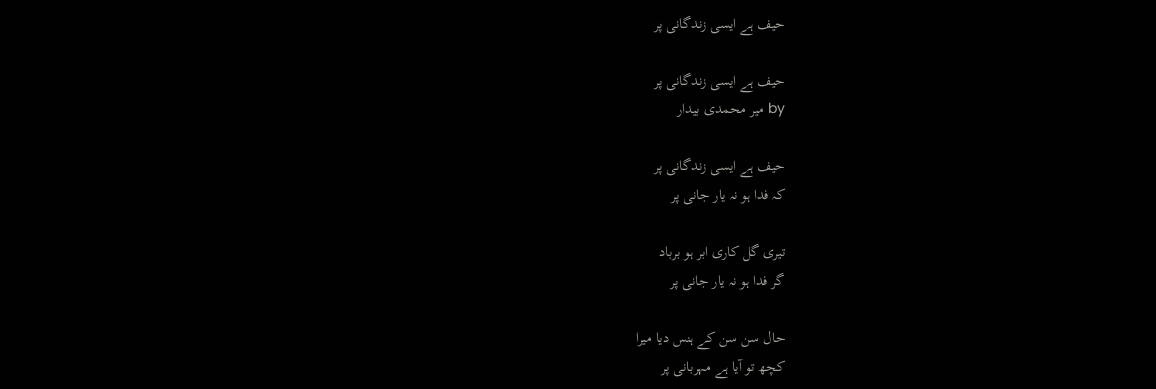حیف ہے ایسی زندگانی پر

حیف ہے ایسی زندگانی پر
by میر محمدی بیدار

حیف ہے ایسی زندگانی پر
کہ فدا ہو نہ یار جانی پر

تیری گل کاری ابر ہو برباد
گر فدا ہو نہ یار جانی پر

حال سن سن کے ہنس دیا میرا
کچھ تو آیا ہے مہربانی پر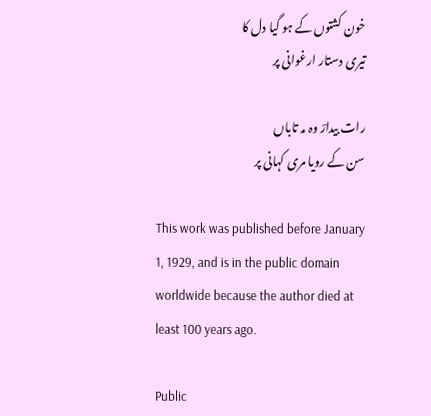خون کشتوں کے ہو گیا دل کا
تیری دستار ارغوانی پر

رات بیدارؔ وہ مہ تاباں
سن کے رویا مری کہانی پر

This work was published before January 1, 1929, and is in the public domain worldwide because the author died at least 100 years ago.

Public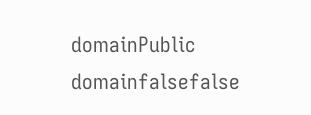domainPublic domainfalsefalse